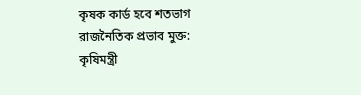কৃষক কার্ড হবে শতভাগ রাজনৈতিক প্রভাব মুক্ত: কৃষিমন্ত্রী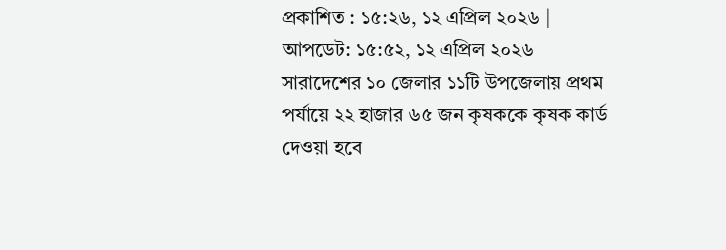প্রকাশিত : ১৫:২৬, ১২ এপ্রিল ২০২৬ | আপডেট: ১৫:৫২, ১২ এপ্রিল ২০২৬
সারাদেশের ১০ জেলার ১১টি উপজেলায় প্রথম পর্যায়ে ২২ হাজার ৬৫ জন কৃষককে কৃষক কার্ড দেওয়া হবে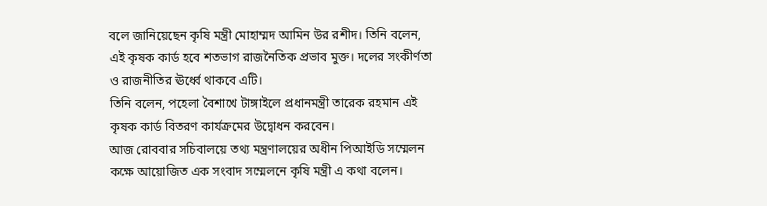বলে জানিয়েছেন কৃষি মন্ত্রী মোহাম্মদ আমিন উর রশীদ। তিনি বলেন, এই কৃষক কার্ড হবে শতভাগ রাজনৈতিক প্রভাব মুক্ত। দলের সংকীর্ণতা ও রাজনীতির ঊর্ধ্বে থাকবে এটি।
তিনি বলেন, পহেলা বৈশাখে টাঙ্গাইলে প্রধানমন্ত্রী তারেক রহমান এই কৃষক কার্ড বিতরণ কার্যক্রমের উদ্বোধন করবেন।
আজ রোববার সচিবালয়ে তথ্য মন্ত্রণালয়ের অধীন পিআইডি সম্মেলন কক্ষে আয়োজিত এক সংবাদ সম্মেলনে কৃষি মন্ত্রী এ কথা বলেন।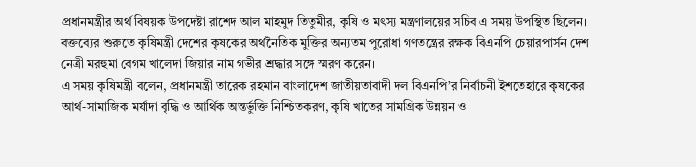প্রধানমন্ত্রীর অর্থ বিষয়ক উপদেষ্টা রাশেদ আল মাহমুদ তিতুমীর, কৃষি ও মৎস্য মন্ত্রণালয়ের সচিব এ সময় উপস্থিত ছিলেন।
বক্তব্যের শুরুতে কৃষিমন্ত্রী দেশের কৃষকের অর্থনৈতিক মুক্তির অন্যতম পুরোধা গণতন্ত্রের রক্ষক বিএনপি চেয়ারপার্সন দেশ নেত্রী মরহুমা বেগম খালেদা জিয়ার নাম গভীর শ্রদ্ধার সঙ্গে স্মরণ করেন।
এ সময় কৃষিমন্ত্রী বলেন, প্রধানমন্ত্রী তারেক রহমান বাংলাদেশ জাতীয়তাবাদী দল বিএনপি’র নির্বাচনী ইশতেহারে কৃষকের আর্থ-সামাজিক মর্যাদা বৃদ্ধি ও আর্থিক অন্তর্ভুক্তি নিশ্চিতকরণ, কৃষি খাতের সামগ্রিক উন্নয়ন ও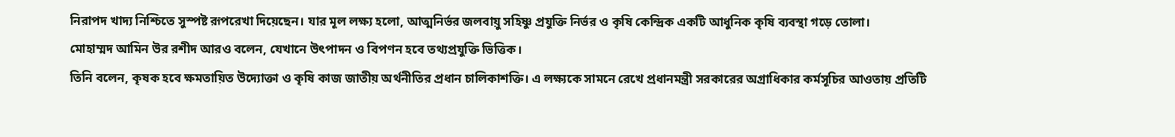নিরাপদ খাদ্য নিশ্চিতে সুস্পষ্ট রূপরেখা দিয়েছেন। যার মূল লক্ষ্য হলো, আত্মনির্ভর জলবায়ু সহিষ্ণু প্রযুক্তি নির্ভর ও কৃষি কেন্দ্রিক একটি আধুনিক কৃষি ব্যবস্থা গড়ে তোলা।
মোহাম্মদ আমিন উর রশীদ আরও বলেন, যেখানে উৎপাদন ও বিপণন হবে তথ্যপ্রযুক্তি ভিত্তিক।
তিনি বলেন, কৃষক হবে ক্ষমতায়িত উদ্যোক্তা ও কৃষি কাজ জাতীয় অর্থনীতির প্রধান চালিকাশক্তি। এ লক্ষ্যকে সামনে রেখে প্রধানমন্ত্রী সরকারের অগ্রাধিকার কর্মসূচির আওতায় প্রতিটি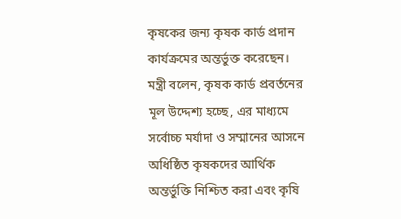কৃষকের জন্য কৃষক কার্ড প্রদান কার্যক্রমের অন্তর্ভুক্ত করেছেন।
মন্ত্রী বলেন, কৃষক কার্ড প্রবর্তনের মূল উদ্দেশ্য হচ্ছে, এর মাধ্যমে সর্বোচ্চ মর্যাদা ও সম্মানের আসনে অধিষ্ঠিত কৃষকদের আর্থিক অন্তর্ভুক্তি নিশ্চিত করা এবং কৃষি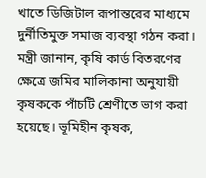খাতে ডিজিটাল রূপান্তরের মাধ্যমে দুর্নীতিমুক্ত সমাজ ব্যবস্থা গঠন করা।
মন্ত্রী জানান, কৃষি কার্ড বিতরণের ক্ষেত্রে জমির মালিকানা অনুযায়ী কৃষককে পাঁচটি শ্রেণীতে ভাগ করা হয়েছে। ভূমিহীন কৃষক,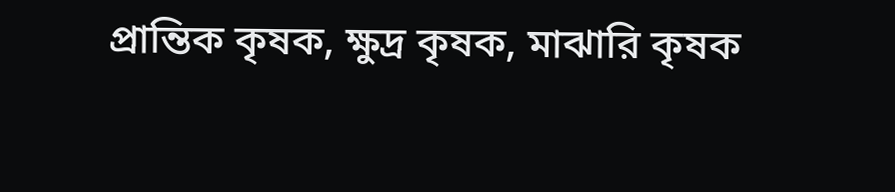প্রান্তিক কৃষক, ক্ষুদ্র কৃষক, মাঝারি কৃষক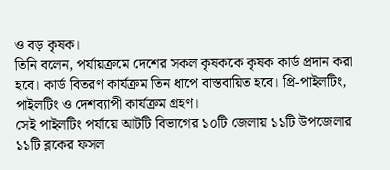ও বড় কৃষক।
তিনি বলেন, পর্যায়ক্রমে দেশের সকল কৃষককে কৃষক কার্ড প্রদান করা হবে। কার্ড বিতরণ কার্যক্রম তিন ধাপে বাস্তবায়িত হবে। প্রি-পাইলটিং, পাইলটিং ও দেশব্যাপী কার্যক্রম গ্রহণ।
সেই পাইলটিং পর্যায়ে আটটি বিভাগের ১০টি জেলায় ১১টি উপজেলার ১১টি ব্লকের ফসল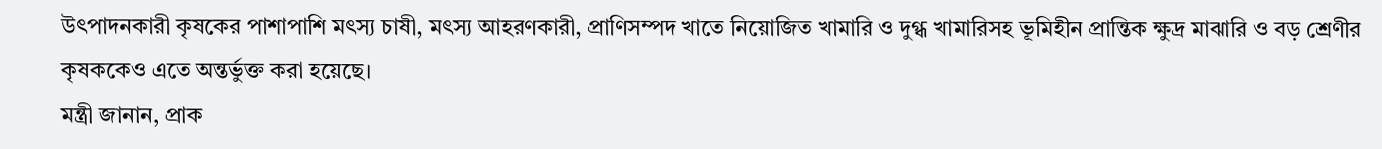উৎপাদনকারী কৃষকের পাশাপাশি মৎস্য চাষী, মৎস্য আহরণকারী, প্রাণিসম্পদ খাতে নিয়োজিত খামারি ও দুগ্ধ খামারিসহ ভূমিহীন প্রান্তিক ক্ষুদ্র মাঝারি ও বড় শ্রেণীর কৃষককেও এতে অন্তর্ভুক্ত করা হয়েছে।
মন্ত্রী জানান, প্রাক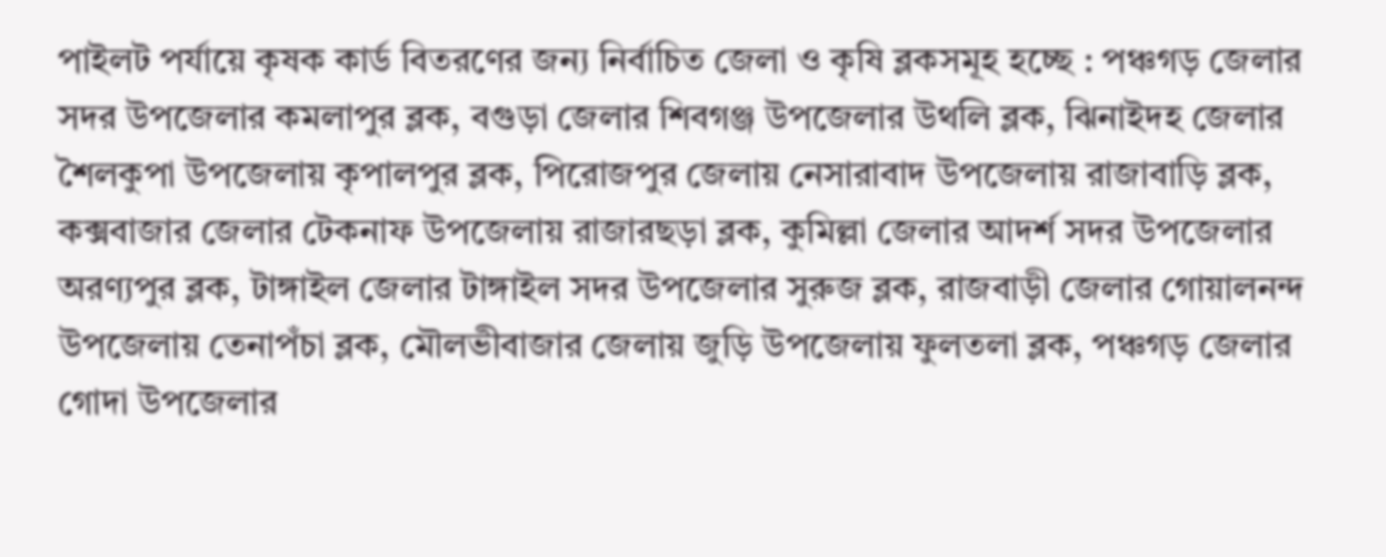পাইলট পর্যায়ে কৃষক কার্ড বিতরণের জন্য নির্বাচিত জেলা ও কৃষি ব্লকসমূহ হচ্ছে : পঞ্চগড় জেলার সদর উপজেলার কমলাপুর ব্লক, বগুড়া জেলার শিবগঞ্জ উপজেলার উথলি ব্লক, ঝিনাইদহ জেলার শৈলকুপা উপজেলায় কৃপালপুর ব্লক, পিরোজপুর জেলায় নেসারাবাদ উপজেলায় রাজাবাড়ি ব্লক, কক্সবাজার জেলার টেকনাফ উপজেলায় রাজারছড়া ব্লক, কুমিল্লা জেলার আদর্শ সদর উপজেলার অরণ্যপুর ব্লক, টাঙ্গাইল জেলার টাঙ্গাইল সদর উপজেলার সুরুজ ব্লক, রাজবাড়ী জেলার গোয়ালনন্দ উপজেলায় তেনাপঁচা ব্লক, মৌলভীবাজার জেলায় জুড়ি উপজেলায় ফুলতলা ব্লক, পঞ্চগড় জেলার গোদা উপজেলার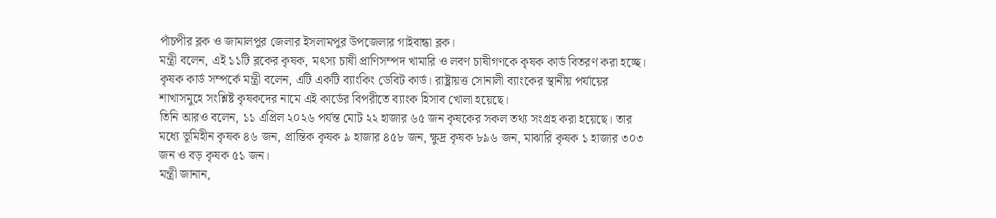পাঁচপীর ব্লক ও জামালপুর জেলার ইসলামপুর উপজেলার গাইবান্ধা ব্লক।
মন্ত্রী বলেন, এই ১১টি ব্লকের কৃষক, মৎস্য চাষী প্রাণিসম্পদ খামারি ও লবণ চাষীগণকে কৃষক কার্ড বিতরণ করা হচ্ছে।
কৃষক কার্ড সম্পর্কে মন্ত্রী বলেন, এটি একটি ব্যাংকিং ডেবিট কার্ড। রাষ্ট্রায়ত্ত সোনালী ব্যাংকের স্থানীয় পর্যায়ের শাখাসমুহে সংশ্লিষ্ট কৃষকদের নামে এই কার্ডের বিপরীতে ব্যাংক হিসাব খোলা হয়েছে।
তিনি আরও বলেন, ১১ এপ্রিল ২০২৬ পর্যন্ত মোট ২২ হাজার ৬৫ জন কৃষকের সকল তথ্য সংগ্রহ করা হয়েছে। তার মধ্যে ভূমিহীন কৃষক ৪৬ জন, প্রান্তিক কৃষক ৯ হাজার ৪৫৮ জন, ক্ষুদ্র কৃষক ৮৯৬ জন, মাঝারি কৃষক ১ হাজার ৩০৩ জন ও বড় কৃষক ৫১ জন।
মন্ত্রী জানান,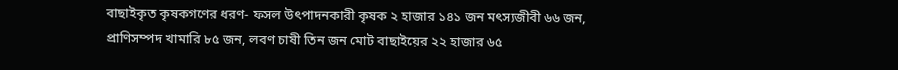বাছাইকৃত কৃষকগণের ধরণ- ফসল উৎপাদনকারী কৃষক ২ হাজার ১৪১ জন মৎস্যজীবী ৬৬ জন, প্রাণিসম্পদ খামারি ৮৫ জন, লবণ চাষী তিন জন মোট বাছাইয়ের ২২ হাজার ৬৫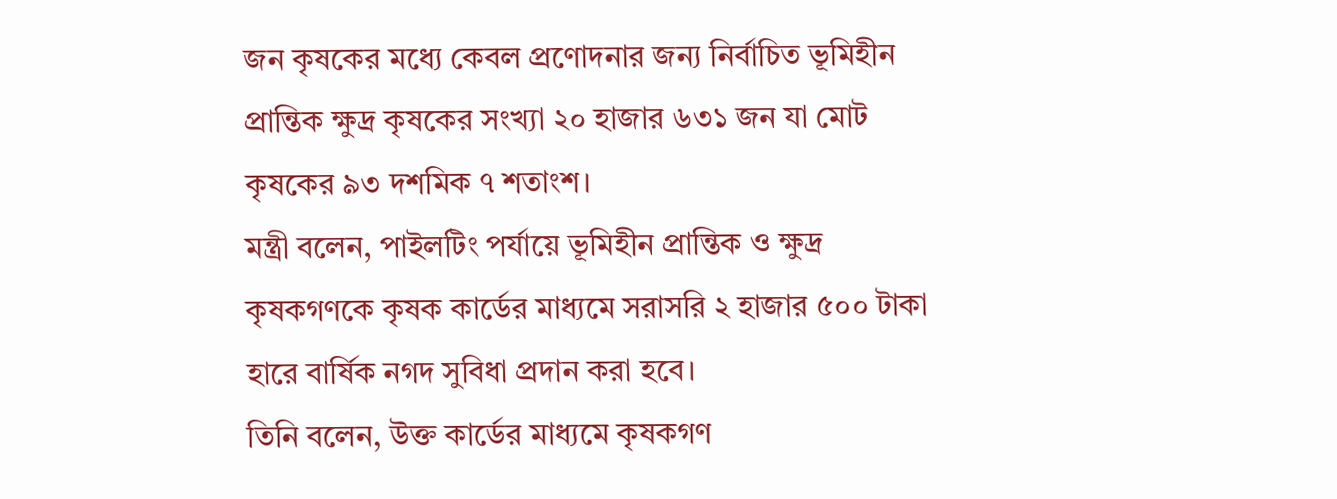জন কৃষকের মধ্যে কেবল প্রণোদনার জন্য নির্বাচিত ভূমিহীন প্রান্তিক ক্ষুদ্র কৃষকের সংখ্যা ২০ হাজার ৬৩১ জন যা মোট কৃষকের ৯৩ দশমিক ৭ শতাংশ।
মন্ত্রী বলেন, পাইলটিং পর্যায়ে ভূমিহীন প্রান্তিক ও ক্ষুদ্র কৃষকগণকে কৃষক কার্ডের মাধ্যমে সরাসরি ২ হাজার ৫০০ টাকা হারে বার্ষিক নগদ সুবিধা প্রদান করা হবে।
তিনি বলেন, উক্ত কার্ডের মাধ্যমে কৃষকগণ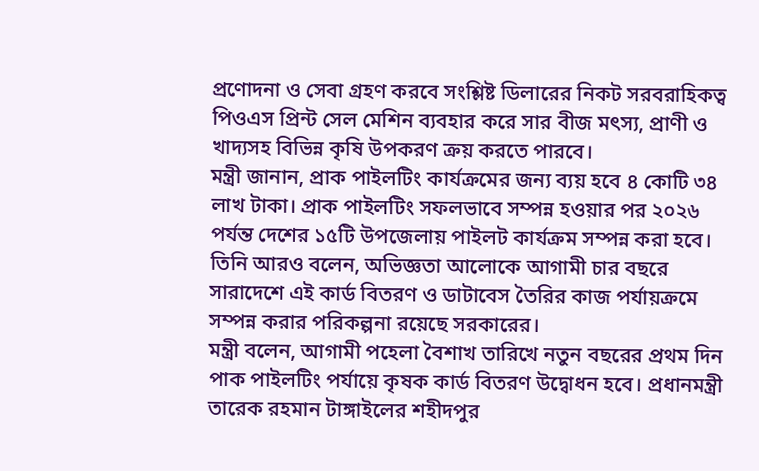প্রণোদনা ও সেবা গ্রহণ করবে সংশ্লিষ্ট ডিলারের নিকট সরবরাহিকত্ব পিওএস প্রিন্ট সেল মেশিন ব্যবহার করে সার বীজ মৎস্য, প্রাণী ও খাদ্যসহ বিভিন্ন কৃষি উপকরণ ক্রয় করতে পারবে।
মন্ত্রী জানান, প্রাক পাইলটিং কার্যক্রমের জন্য ব্যয় হবে ৪ কোটি ৩৪ লাখ টাকা। প্রাক পাইলটিং সফলভাবে সম্পন্ন হওয়ার পর ২০২৬ পর্যন্ত দেশের ১৫টি উপজেলায় পাইলট কার্যক্রম সম্পন্ন করা হবে।
তিনি আরও বলেন, অভিজ্ঞতা আলোকে আগামী চার বছরে সারাদেশে এই কার্ড বিতরণ ও ডাটাবেস তৈরির কাজ পর্যায়ক্রমে সম্পন্ন করার পরিকল্পনা রয়েছে সরকারের।
মন্ত্রী বলেন, আগামী পহেলা বৈশাখ তারিখে নতুন বছরের প্রথম দিন পাক পাইলটিং পর্যায়ে কৃষক কার্ড বিতরণ উদ্বোধন হবে। প্রধানমন্ত্রী তারেক রহমান টাঙ্গাইলের শহীদপুর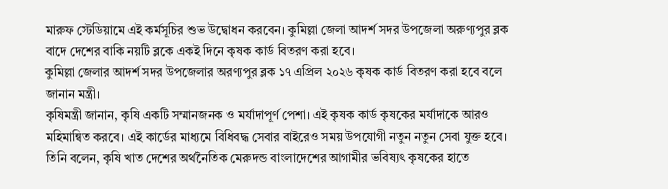মারুফ স্টেডিয়ামে এই কর্মসূচির শুভ উদ্বোধন করবেন। কুমিল্লা জেলা আদর্শ সদর উপজেলা অরুণ্যপুর ব্লক বাদে দেশের বাকি নয়টি ব্লকে একই দিনে কৃষক কার্ড বিতরণ করা হবে।
কুমিল্লা জেলার আদর্শ সদর উপজেলার অরণ্যপুর ব্লক ১৭ এপ্রিল ২০২৬ কৃষক কার্ড বিতরণ করা হবে বলে জানান মন্ত্রী।
কৃষিমন্ত্রী জানান, কৃষি একটি সম্মানজনক ও মর্যাদাপূর্ণ পেশা। এই কৃষক কার্ড কৃষকের মর্যাদাকে আরও মহিমান্বিত করবে। এই কার্ডের মাধ্যমে বিধিবদ্ধ সেবার বাইরেও সময় উপযোগী নতুন নতুন সেবা যুক্ত হবে।
তিনি বলেন, কৃষি খাত দেশের অর্থনৈতিক মেরুদন্ড বাংলাদেশের আগামীর ভবিষ্যৎ কৃষকের হাতে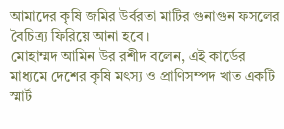আমাদের কৃষি জমির উর্বরতা মাটির গুনাগুন ফসলের বৈচিত্র্য ফিরিয়ে আনা হবে।
মোহাম্মদ আমিন উর রশীদ বলেন, এই কার্ডের মাধ্যমে দেশের কৃষি মৎস্য ও প্রাণিসম্পদ খাত একটি স্মার্ট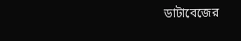ডাটাবেজের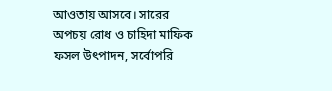আওতায় আসবে। সারের অপচয় রোধ ও চাহিদা মাফিক ফসল উৎপাদন, সর্বোপরি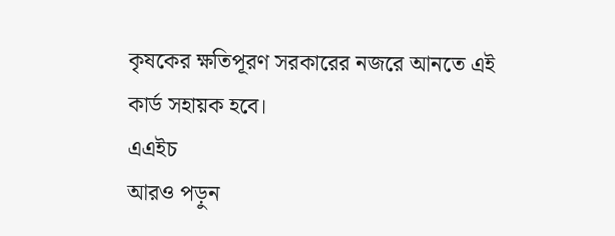কৃষকের ক্ষতিপূরণ সরকারের নজরে আনতে এই কার্ড সহায়ক হবে।
এএইচ
আরও পড়ুন